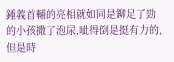鍾義首輔的亮相就如同是鉚足了勁的小孩撒了泡尿,呲得倒是挺有力的,但是時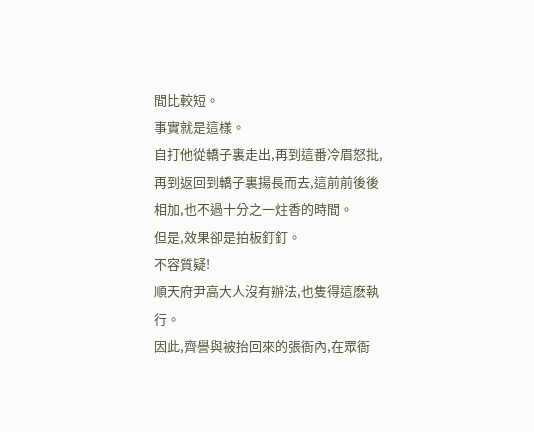間比較短。
事實就是這樣。
自打他從轎子裏走出,再到這番冷眉怒批,再到返回到轎子裏揚長而去,這前前後後相加,也不過十分之一炷香的時間。
但是,效果卻是拍板釘釘。
不容質疑!
順天府尹高大人沒有辦法,也隻得這麽執行。
因此,齊譽與被抬回來的張衙內,在眾衙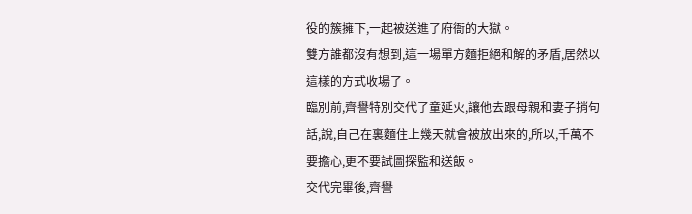役的簇擁下,一起被送進了府衙的大獄。
雙方誰都沒有想到,這一場單方麵拒絕和解的矛盾,居然以這樣的方式收場了。
臨別前,齊譽特別交代了童延火,讓他去跟母親和妻子捎句話,說,自己在裏麵住上幾天就會被放出來的,所以,千萬不要擔心,更不要試圖探監和送飯。
交代完畢後,齊譽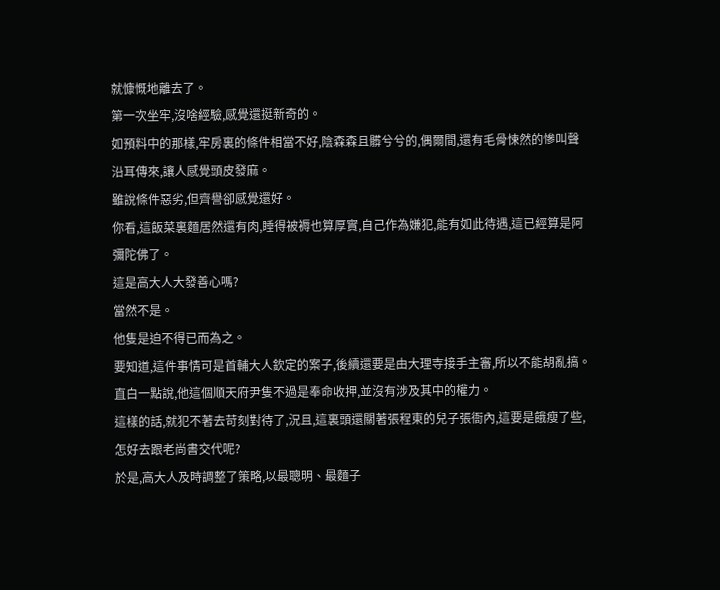就慷慨地離去了。
第一次坐牢,沒啥經驗,感覺還挺新奇的。
如預料中的那樣,牢房裏的條件相當不好,陰森森且髒兮兮的,偶爾間,還有毛骨悚然的慘叫聲沿耳傳來,讓人感覺頭皮發麻。
雖說條件惡劣,但齊譽卻感覺還好。
你看,這飯菜裏麵居然還有肉,睡得被褥也算厚實,自己作為嫌犯,能有如此待遇,這已經算是阿彌陀佛了。
這是高大人大發善心嗎?
當然不是。
他隻是迫不得已而為之。
要知道,這件事情可是首輔大人欽定的案子,後續還要是由大理寺接手主審,所以不能胡亂搞。
直白一點說,他這個順天府尹隻不過是奉命收押,並沒有涉及其中的權力。
這樣的話,就犯不著去苛刻對待了,況且,這裏頭還關著張程東的兒子張衙內,這要是餓瘦了些,怎好去跟老尚書交代呢?
於是,高大人及時調整了策略,以最聰明、最麵子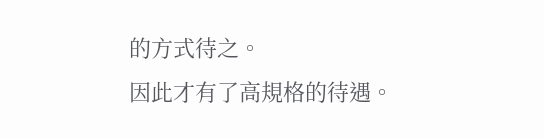的方式待之。
因此才有了高規格的待遇。